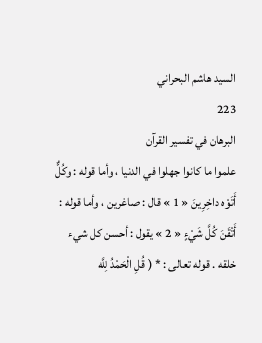السيد هاشم البحراني
223
البرهان في تفسير القرآن
علموا ما كانوا جهلوا في الدنيا ، وأما قوله : وكُلٌّ أَتَوْه داخِرِينَ « 1 » قال : صاغرين ، وأما قوله : أَتْقَنَ كُلَّ شَيْءٍ « 2 » يقول : أحسن كل شيء خلقه . قوله تعالى : * ( قُلِ الْحَمْدُ لِلَّه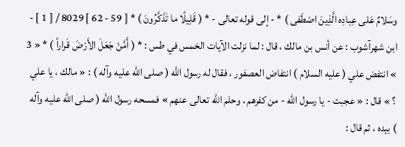وسَلامٌ عَلى عِبادِه الَّذِينَ اصْطَفى ) * - إلى قوله تعالى - * ( قَلِيلًا ما تَذَكَّرُونَ ) * [ 59 - 62 ] 8029 / [ 1 ] - ابن شهرآشوب : عن أنس بن مالك ، قال : لما نزلت الآيات الخمس في طس : * ( أَمَّنْ جَعَلَ الأَرْضَ قَراراً ) * « 3 » انتفض علي ( عليه السلام ) انتفاض العصفور ، فقال له رسول الله ( صلى الله عليه وآله ) : « مالك ، يا علي ؟ » قال : « عجبت - يا رسول الله - من كفرهم ، وحلم الله تعالى عنهم » فمسحه رسول الله ( صلى الله عليه وآله ) بيده ، ثم قال :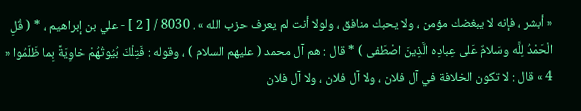« أبشر ، فإنه لا يبغضك مؤمن ، ولا يحبك منافق ، ولولا أنت لم يعرف حزب الله » . 8030 / [ 2 ] - علي بن إبراهيم ، * ( قُلِ الْحَمْدُ لِلَّه وسَلامٌ عَلى عِبادِه الَّذِينَ اصْطَفى ) * قال : هم آل محمد ( عليهم السلام ) ، وقوله : فَتِلْكَ بُيُوتُهُمْ خاوِيَةً بِما ظَلَمُوا « 4 » قال : لا تكون الخلافة في آل فلان ، ولا آل فلان ، ولا آل فلان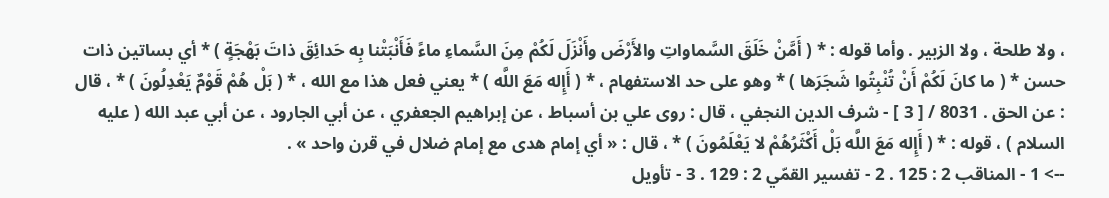، ولا طلحة ، ولا الزبير . وأما قوله : * ( أَمَّنْ خَلَقَ السَّماواتِ والأَرْضَ وأَنْزَلَ لَكُمْ مِنَ السَّماءِ ماءً فَأَنْبَتْنا بِه حَدائِقَ ذاتَ بَهْجَةٍ ) * أي بساتين ذات حسن * ( ما كانَ لَكُمْ أَنْ تُنْبِتُوا شَجَرَها ) * وهو على حد الاستفهام ، * ( أَإِله مَعَ اللَّه ) * يعني فعل هذا مع الله ، * ( بَلْ هُمْ قَوْمٌ يَعْدِلُونَ ) * ، قال : عن الحق . 8031 / [ 3 ] - شرف الدين النجفي ، قال : روى علي بن أسباط ، عن إبراهيم الجعفري ، عن أبي الجارود ، عن أبي عبد الله ( عليه السلام ) ، قوله : * ( أَإِله مَعَ اللَّه بَلْ أَكْثَرُهُمْ لا يَعْلَمُونَ ) * ، قال : « أي إمام هدى مع إمام ضلال في قرن واحد » .
--> 1 - المناقب 2 : 125 . 2 - تفسير القمّي 2 : 129 . 3 - تأويل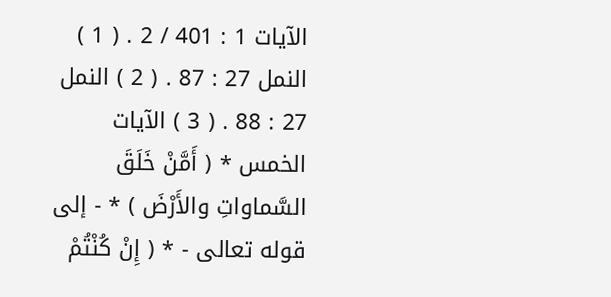الآيات 1 : 401 / 2 . ( 1 ) النمل 27 : 87 . ( 2 ) النمل 27 : 88 . ( 3 ) الآيات الخمس * ( أَمَّنْ خَلَقَ السَّماواتِ والأَرْضَ ) * - إلى قوله تعالى - * ( إِنْ كُنْتُمْ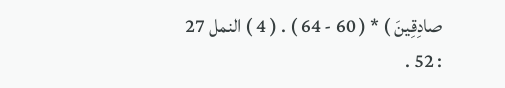صادِقِينَ ) * ( 60 - 64 ) . ( 4 ) النمل 27 : 52 .